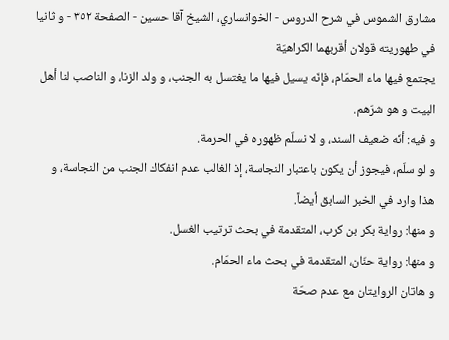مشارق الشموس في شرح الدروس - الخوانساري، الشيخ آقا حسين - الصفحة ٣٥٢ - و ثانيا في طهوريته قولان أقربهما الكراهيّة
يجتمع فيها ماء الحمّام، فإنّه يسيل فيها ما يغتسل به الجنب، و ولد الزنا، و الناصب لنا أهل البيت و هو شرّهم.
و فيه: أنّه ضعيف السند، و لا نسلّم ظهوره في الحرمة.
و لو سلّم، فيجوز أن يكون باعتبار النجاسة، إذ الغالب عدم انفكاك الجنب من النجاسة، و هذا وارد في الخبر السابق أيضاً.
و منها: رواية بكر بن كرب، المتقدمة في بحث ترتيب الغسل.
و منها: رواية حنّان، المتقدمة في بحث ماء الحمّام.
و هاتان الروايتان مع عدم صحّة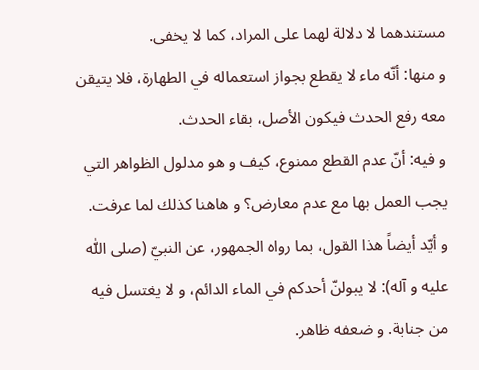مستندهما لا دلالة لهما على المراد، كما لا يخفى.
و منها: أنّه ماء لا يقطع بجواز استعماله في الطهارة، فلا يتيقن معه رفع الحدث فيكون الأصل، بقاء الحدث.
و فيه: أنّ عدم القطع ممنوع، كيف و هو مدلول الظواهر التي يجب العمل بها مع عدم معارض؟ و هاهنا كذلك لما عرفت.
و أيّد أيضاً هذا القول، بما رواه الجمهور، عن النبيّ (صلى اللّٰه عليه و آله): لا يبولنّ أحدكم في الماء الدائم، و لا يغتسل فيه من جنابة. و ضعفه ظاهر.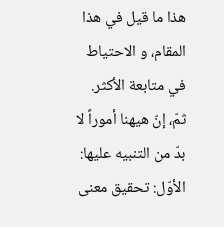هذا ما قيل في هذا المقام، و الاحتياط في متابعة الأكثر.
ثمّ، إنّ هيهنا أموراً لا بدّ من التنبيه عليها: الأوّل: تحقيق معنى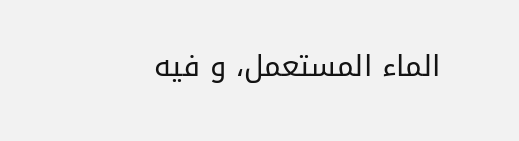الماء المستعمل، و فيه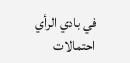في بادي الرأي احتمالات